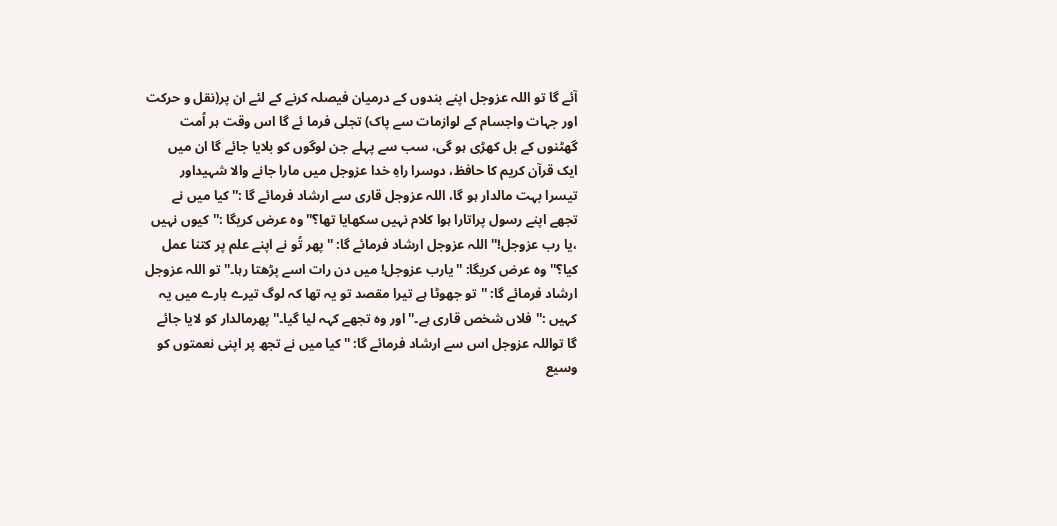آئے گا تو اللہ عزوجل اپنے بندوں کے درمیان فیصلہ کرنے کے لئے ان پر(نقل و حرکت اور جہات واجسام کے لوازمات سے پاک) تجلی فرما ئے گا اس وقت ہر اُمت گھٹنوں کے بل کھڑی ہو گی، سب سے پہلے جن لوگوں کو بلایا جائے گا ان میں ایک قرآن کریم کا حافظ، دوسرا راہِ خدا عزوجل میں مارا جانے والا شہیداور تیسرا بہت مالدار ہو گا، اللہ عزوجل قاری سے ارشاد فرمائے گا :''کیا میں نے تجھے اپنے رسول پراتارا ہوا کلام نہیں سکھایا تھا؟'' وہ عرض کریگا :''کیوں نہیں ،یا رب عزوجل!'' اللہ عزوجل ارشاد فرمائے گا: ''پھر تُو نے اپنے علم پر کتنا عمل کیا؟'' وہ عرض کریگا: ''یارب عزوجل! میں دن رات اسے پڑھتا رہا۔'' تو اللہ عزوجل ارشاد فرمائے گا: ''تو جھوٹا ہے تیرا مقصد تو یہ تھا کہ لوگ تیرے بارے میں یہ کہیں :''فلاں شخص قاری ہے۔'' اور وہ تجھے کہہ لیا گیا۔'' پھرمالدار کو لایا جائے گا تواللہ عزوجل اس سے ارشاد فرمائے گا: ''کیا میں نے تجھ پر اپنی نعمتوں کو وسیع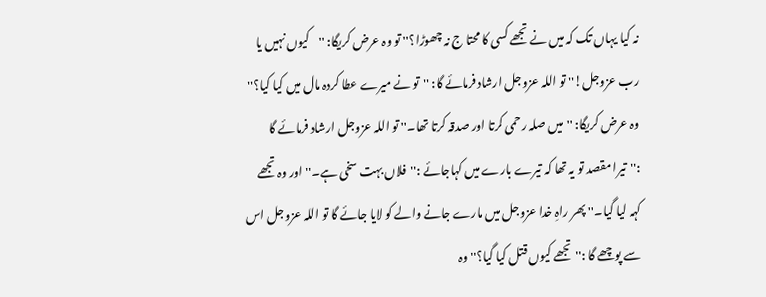نہ کیا یہاں تک کہ میں نے تجھے کسی کا محتا ج نہ چھوڑا؟'' تو وہ عرض کریگا: ''کیوں نہیں یا رب عزوجل!'' تو اللہ عزوجل ارشاد فرمائے گا: ''تو نے میرے عطا کردہ مال میں کیا کیا؟'' وہ عرض کریگا: ''میں صلہ رحمی کرتا اور صدقہ کرتا تھا۔'' تو اللہ عزوجل ارشاد فرمائے گا :''تیرا مقصد تو یہ تھا کہ تیرے بارے میں کہاجائے :''فلاں بہت سخی ہے۔'' اور وہ تجھے کہہ لیا گیا۔'' پھر راہِ خدا عزوجل میں مارے جانے والے کو لایا جائے گا تو اللہ عزوجل اس سے پوچھے گا :'' تجھے کیوں قتل کیا گیا؟'' وہ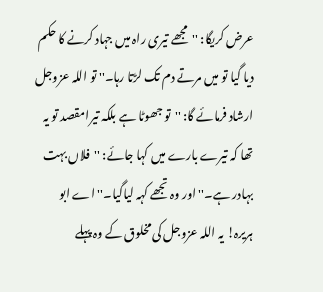عرض کریگا: ''مجھے تیری راہ میں جہاد کرنے کا حکم دیا گیا تو میں مرتے دم تک لڑتا رہا۔'' تو اللہ عزوجل ارشاد فرمائے گا: ''تو جھوٹا ہے بلکہ تیرامقصد تو یہ تھا کہ تیرے بارے میں کہا جائے: ''فلاں بہت بہادر ہے۔'' اور وہ تجھے کہہ لیاگیا۔'' اے ابو ہریرہ! یہ اللہ عزوجل کی مخلوق کے وہ پہلے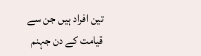تین افراد ہیں جن سے قیامت کے دن جہنم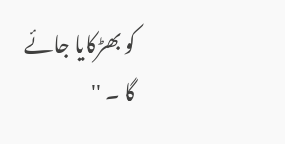کو بھڑکایا جائے گا ۔ ''